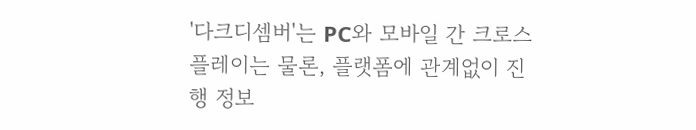'다크디셈버'는 PC와 모바일 간 크로스플레이는 물론, 플랫폼에 관계없이 진행 정보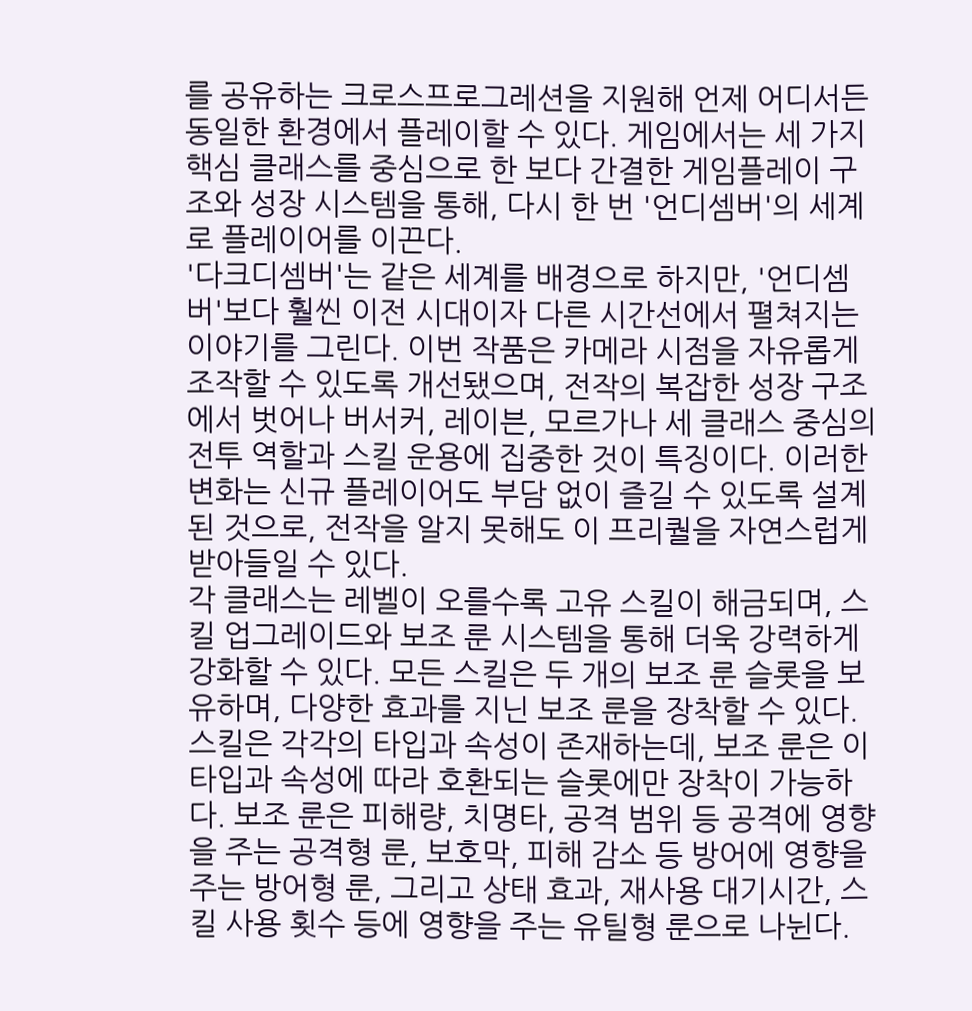를 공유하는 크로스프로그레션을 지원해 언제 어디서든 동일한 환경에서 플레이할 수 있다. 게임에서는 세 가지 핵심 클래스를 중심으로 한 보다 간결한 게임플레이 구조와 성장 시스템을 통해, 다시 한 번 '언디셈버'의 세계로 플레이어를 이끈다.
'다크디셈버'는 같은 세계를 배경으로 하지만, '언디셈버'보다 훨씬 이전 시대이자 다른 시간선에서 펼쳐지는 이야기를 그린다. 이번 작품은 카메라 시점을 자유롭게 조작할 수 있도록 개선됐으며, 전작의 복잡한 성장 구조에서 벗어나 버서커, 레이븐, 모르가나 세 클래스 중심의 전투 역할과 스킬 운용에 집중한 것이 특징이다. 이러한 변화는 신규 플레이어도 부담 없이 즐길 수 있도록 설계된 것으로, 전작을 알지 못해도 이 프리퀄을 자연스럽게 받아들일 수 있다.
각 클래스는 레벨이 오를수록 고유 스킬이 해금되며, 스킬 업그레이드와 보조 룬 시스템을 통해 더욱 강력하게 강화할 수 있다. 모든 스킬은 두 개의 보조 룬 슬롯을 보유하며, 다양한 효과를 지닌 보조 룬을 장착할 수 있다. 스킬은 각각의 타입과 속성이 존재하는데, 보조 룬은 이 타입과 속성에 따라 호환되는 슬롯에만 장착이 가능하다. 보조 룬은 피해량, 치명타, 공격 범위 등 공격에 영향을 주는 공격형 룬, 보호막, 피해 감소 등 방어에 영향을 주는 방어형 룬, 그리고 상태 효과, 재사용 대기시간, 스킬 사용 횟수 등에 영향을 주는 유틸형 룬으로 나뉜다.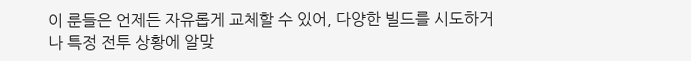이 룬들은 언제든 자유롭게 교체할 수 있어, 다양한 빌드를 시도하거나 특정 전투 상황에 알맞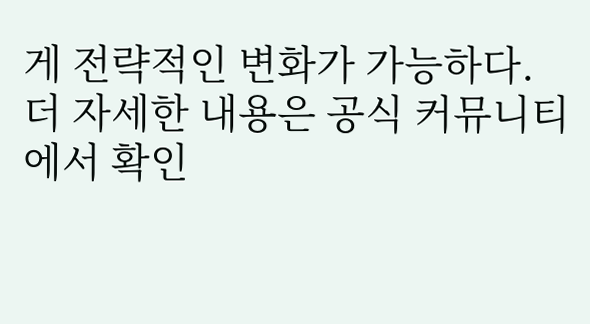게 전략적인 변화가 가능하다.
더 자세한 내용은 공식 커뮤니티에서 확인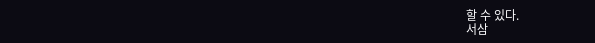할 수 있다.
서삼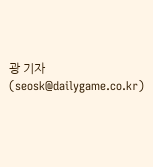광 기자 (seosk@dailygame.co.kr)